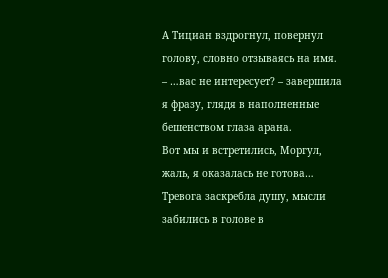А Тициан вздрогнул, повернул голову, словно отзываясь на имя.
– …вас не интересует? – завершила я фразу, глядя в наполненные бешенством глаза арана.
Вот мы и встретились, Моргул, жаль, я оказалась не готова…
Тревога заскребла душу, мысли забились в голове в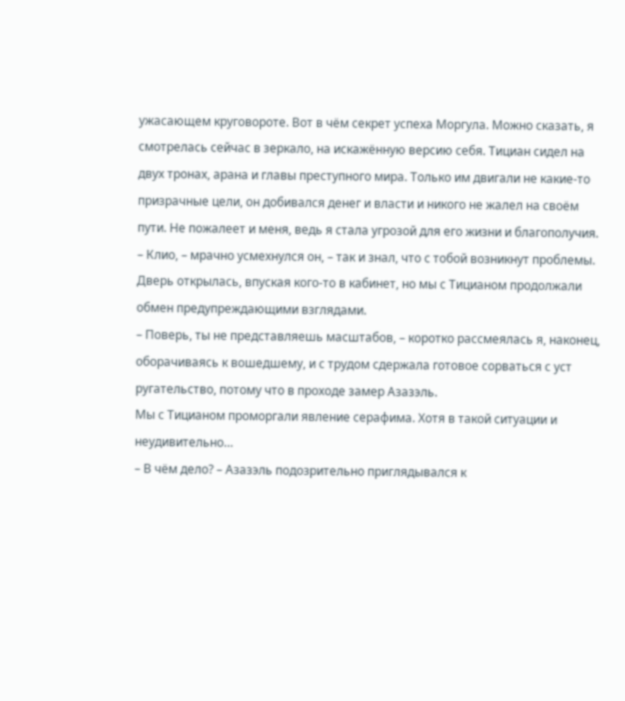ужасающем круговороте. Вот в чём секрет успеха Моргула. Можно сказать, я смотрелась сейчас в зеркало, на искажённую версию себя. Тициан сидел на двух тронах, арана и главы преступного мира. Только им двигали не какие-то призрачные цели, он добивался денег и власти и никого не жалел на своём пути. Не пожалеет и меня, ведь я стала угрозой для его жизни и благополучия.
– Клио, – мрачно усмехнулся он, – так и знал, что с тобой возникнут проблемы.
Дверь открылась, впуская кого-то в кабинет, но мы с Тицианом продолжали обмен предупреждающими взглядами.
– Поверь, ты не представляешь масштабов, – коротко рассмеялась я, наконец, оборачиваясь к вошедшему, и с трудом сдержала готовое сорваться с уст ругательство, потому что в проходе замер Азазэль.
Мы с Тицианом проморгали явление серафима. Хотя в такой ситуации и неудивительно…
– В чём дело? – Азазэль подозрительно приглядывался к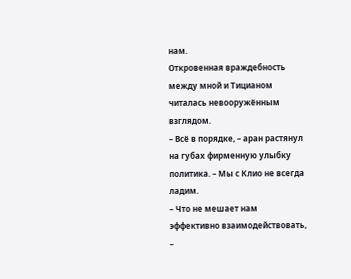нам.
Откровенная враждебность между мной и Тицианом читалась невооружённым взглядом.
– Всё в порядке, – аран растянул на губах фирменную улыбку политика. – Мы с Клио не всегда ладим.
– Что не мешает нам эффективно взаимодействовать, –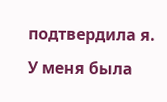подтвердила я.
У меня была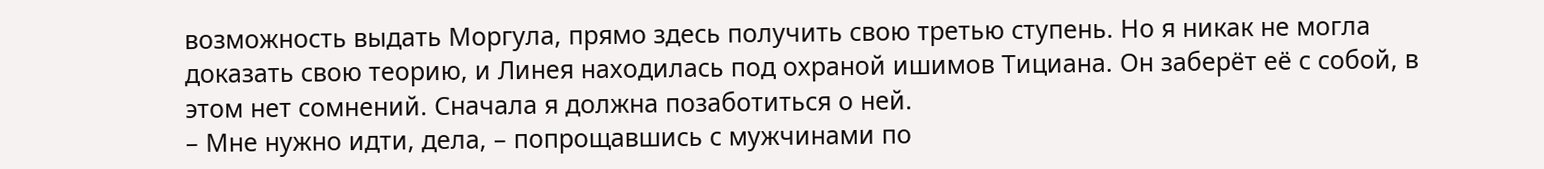возможность выдать Моргула, прямо здесь получить свою третью ступень. Но я никак не могла доказать свою теорию, и Линея находилась под охраной ишимов Тициана. Он заберёт её с собой, в этом нет сомнений. Сначала я должна позаботиться о ней.
– Мне нужно идти, дела, – попрощавшись с мужчинами по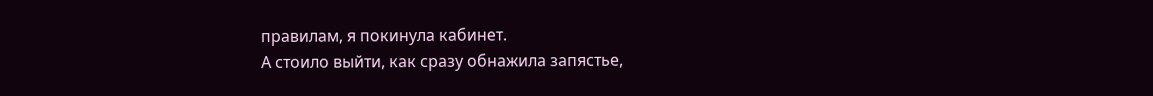правилам, я покинула кабинет.
А стоило выйти, как сразу обнажила запястье,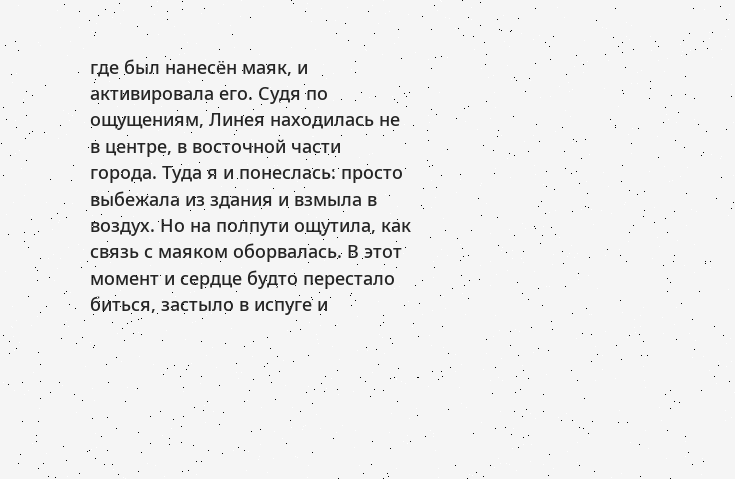где был нанесён маяк, и активировала его. Судя по ощущениям, Линея находилась не в центре, в восточной части города. Туда я и понеслась: просто выбежала из здания и взмыла в воздух. Но на полпути ощутила, как связь с маяком оборвалась. В этот момент и сердце будто перестало биться, застыло в испуге и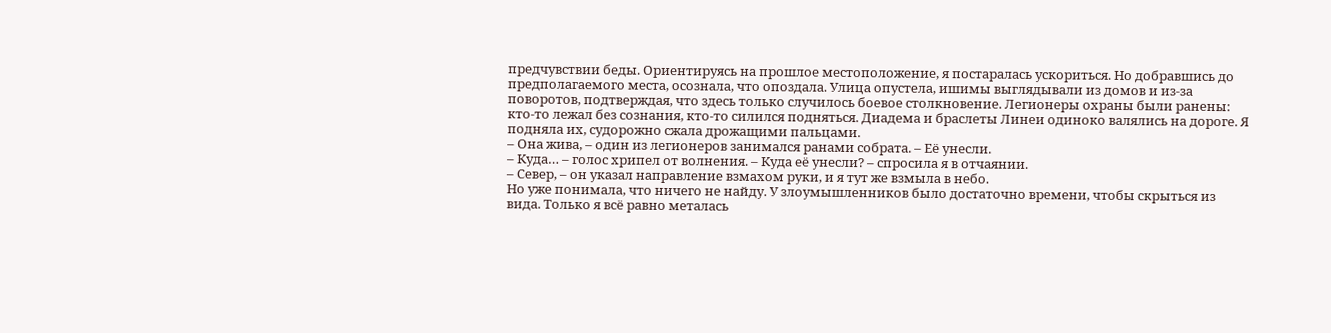предчувствии беды. Ориентируясь на прошлое местоположение, я постаралась ускориться. Но добравшись до предполагаемого места, осознала, что опоздала. Улица опустела, ишимы выглядывали из домов и из-за поворотов, подтверждая, что здесь только случилось боевое столкновение. Легионеры охраны были ранены: кто-то лежал без сознания, кто-то силился подняться. Диадема и браслеты Линеи одиноко валялись на дороге. Я подняла их, судорожно сжала дрожащими пальцами.
– Она жива, – один из легионеров занимался ранами собрата. – Её унесли.
– Куда… – голос хрипел от волнения. – Куда её унесли? – спросила я в отчаянии.
– Север, – он указал направление взмахом руки, и я тут же взмыла в небо.
Но уже понимала, что ничего не найду. У злоумышленников было достаточно времени, чтобы скрыться из вида. Только я всё равно металась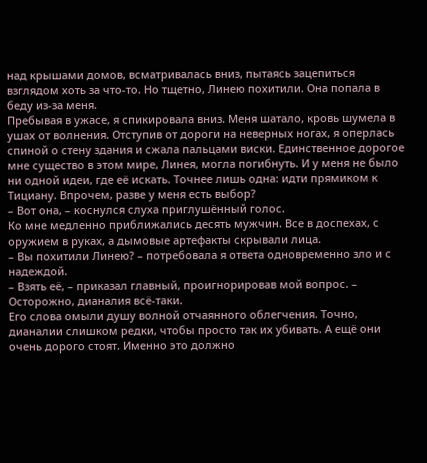над крышами домов, всматривалась вниз, пытаясь зацепиться взглядом хоть за что-то. Но тщетно, Линею похитили. Она попала в беду из-за меня.
Пребывая в ужасе, я спикировала вниз. Меня шатало, кровь шумела в ушах от волнения. Отступив от дороги на неверных ногах, я оперлась спиной о стену здания и сжала пальцами виски. Единственное дорогое мне существо в этом мире, Линея, могла погибнуть. И у меня не было ни одной идеи, где её искать. Точнее лишь одна: идти прямиком к Тициану. Впрочем, разве у меня есть выбор?
– Вот она, – коснулся слуха приглушённый голос.
Ко мне медленно приближались десять мужчин. Все в доспехах, с оружием в руках, а дымовые артефакты скрывали лица.
– Вы похитили Линею? – потребовала я ответа одновременно зло и с надеждой.
– Взять её, – приказал главный, проигнорировав мой вопрос. – Осторожно, дианалия всё-таки.
Его слова омыли душу волной отчаянного облегчения. Точно, дианалии слишком редки, чтобы просто так их убивать. А ещё они очень дорого стоят. Именно это должно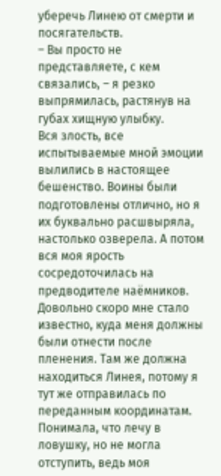уберечь Линею от смерти и посягательств.
– Вы просто не представляете, с кем связались, – я резко выпрямилась, растянув на губах хищную улыбку.
Вся злость, все испытываемые мной эмоции вылились в настоящее бешенство. Воины были подготовлены отлично, но я их буквально расшвыряла, настолько озверела. А потом вся моя ярость сосредоточилась на предводителе наёмников. Довольно скоро мне стало известно, куда меня должны были отнести после пленения. Там же должна находиться Линея, потому я тут же отправилась по переданным координатам. Понимала, что лечу в ловушку, но не могла отступить, ведь моя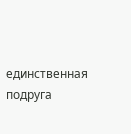единственная подруга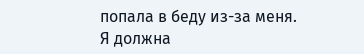попала в беду из-за меня. Я должна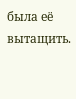была её вытащить.